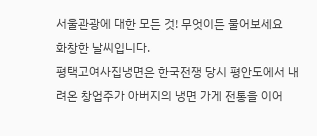서울관광에 대한 모든 것! 무엇이든 물어보세요
화창한 날씨입니다.
평택고여사집냉면은 한국전쟁 당시 평안도에서 내려온 창업주가 아버지의 냉면 가게 전통을 이어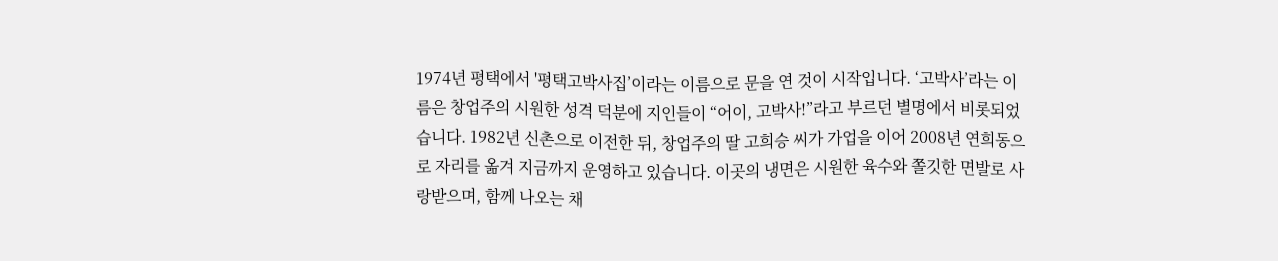1974년 평택에서 '평택고박사집’이라는 이름으로 문을 연 것이 시작입니다. ‘고박사’라는 이름은 창업주의 시원한 성격 덕분에 지인들이 “어이, 고박사!”라고 부르던 별명에서 비롯되었습니다. 1982년 신촌으로 이전한 뒤, 창업주의 딸 고희승 씨가 가업을 이어 2008년 연희동으로 자리를 옮겨 지금까지 운영하고 있습니다. 이곳의 냉면은 시원한 육수와 쫄깃한 면발로 사랑받으며, 함께 나오는 채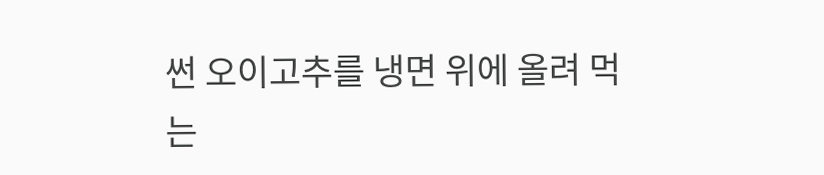썬 오이고추를 냉면 위에 올려 먹는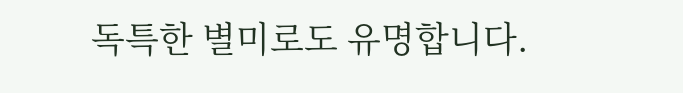독특한 별미로도 유명합니다.